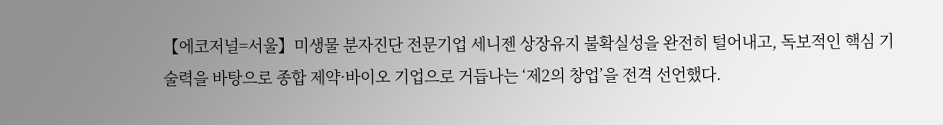【에코저널=서울】미생물 분자진단 전문기업 세니젠 상장유지 불확실성을 완전히 털어내고, 독보적인 핵심 기술력을 바탕으로 종합 제약·바이오 기업으로 거듭나는 ‘제2의 창업’을 전격 선언했다.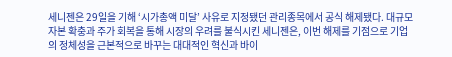세니젠은 29일을 기해 ‘시가총액 미달’ 사유로 지정됐던 관리종목에서 공식 해제됐다. 대규모 자본 확충과 주가 회복을 통해 시장의 우려를 불식시킨 세니젠은, 이번 해제를 기점으로 기업의 정체성을 근본적으로 바꾸는 대대적인 혁신과 바이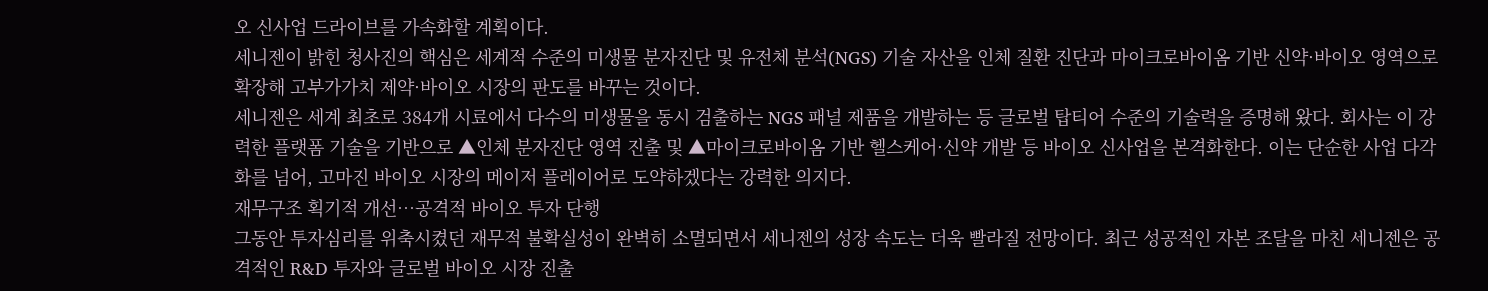오 신사업 드라이브를 가속화할 계획이다.
세니젠이 밝힌 청사진의 핵심은 세계적 수준의 미생물 분자진단 및 유전체 분석(NGS) 기술 자산을 인체 질환 진단과 마이크로바이옴 기반 신약·바이오 영역으로 확장해 고부가가치 제약·바이오 시장의 판도를 바꾸는 것이다.
세니젠은 세계 최초로 384개 시료에서 다수의 미생물을 동시 검출하는 NGS 패널 제품을 개발하는 등 글로벌 탑티어 수준의 기술력을 증명해 왔다. 회사는 이 강력한 플랫폼 기술을 기반으로 ▲인체 분자진단 영역 진출 및 ▲마이크로바이옴 기반 헬스케어·신약 개발 등 바이오 신사업을 본격화한다. 이는 단순한 사업 다각화를 넘어, 고마진 바이오 시장의 메이저 플레이어로 도약하겠다는 강력한 의지다.
재무구조 획기적 개선…공격적 바이오 투자 단행
그동안 투자심리를 위축시켰던 재무적 불확실성이 완벽히 소멸되면서 세니젠의 성장 속도는 더욱 빨라질 전망이다. 최근 성공적인 자본 조달을 마친 세니젠은 공격적인 R&D 투자와 글로벌 바이오 시장 진출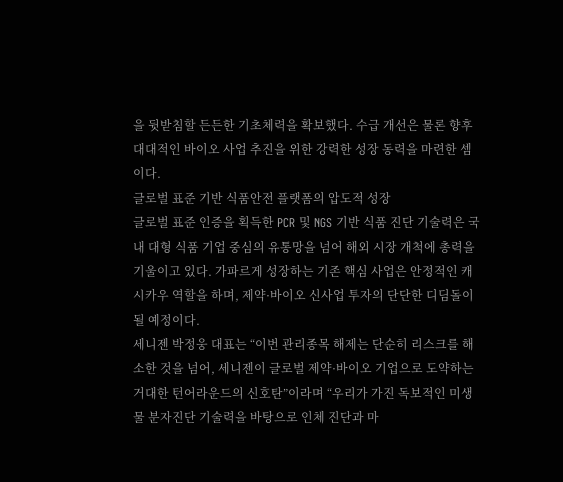을 뒷받침할 든든한 기초체력을 확보했다. 수급 개선은 물론 향후 대대적인 바이오 사업 추진을 위한 강력한 성장 동력을 마련한 셈이다.
글로벌 표준 기반 식품안전 플랫폼의 압도적 성장
글로벌 표준 인증을 획득한 PCR 및 NGS 기반 식품 진단 기술력은 국내 대형 식품 기업 중심의 유통망을 넘어 해외 시장 개척에 총력을 기울이고 있다. 가파르게 성장하는 기존 핵심 사업은 안정적인 캐시카우 역할을 하며, 제약·바이오 신사업 투자의 단단한 디딤돌이 될 예정이다.
세니젠 박정웅 대표는 “이번 관리종목 해제는 단순히 리스크를 해소한 것을 넘어, 세니젠이 글로벌 제약·바이오 기업으로 도약하는 거대한 턴어라운드의 신호탄”이라며 “우리가 가진 독보적인 미생물 분자진단 기술력을 바탕으로 인체 진단과 마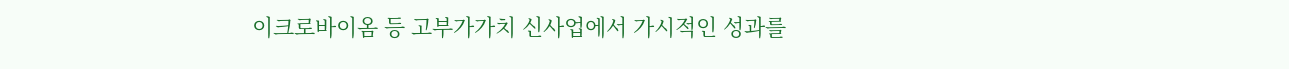이크로바이옴 등 고부가가치 신사업에서 가시적인 성과를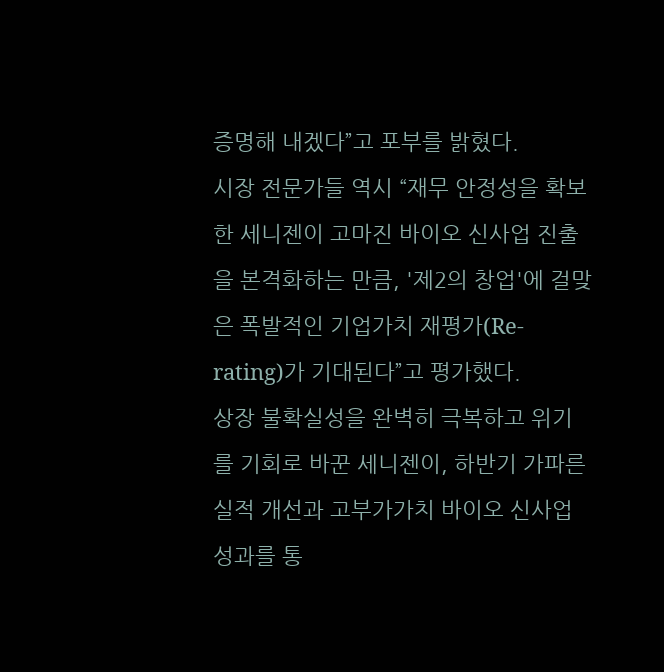증명해 내겠다”고 포부를 밝혔다.
시장 전문가들 역시 “재무 안정성을 확보한 세니젠이 고마진 바이오 신사업 진출을 본격화하는 만큼, '제2의 창업'에 걸맞은 폭발적인 기업가치 재평가(Re-rating)가 기대된다”고 평가했다.
상장 불확실성을 완벽히 극복하고 위기를 기회로 바꾼 세니젠이, 하반기 가파른 실적 개선과 고부가가치 바이오 신사업 성과를 통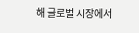해 글로벌 시장에서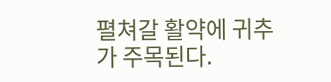펼쳐갈 활약에 귀추가 주목된다.